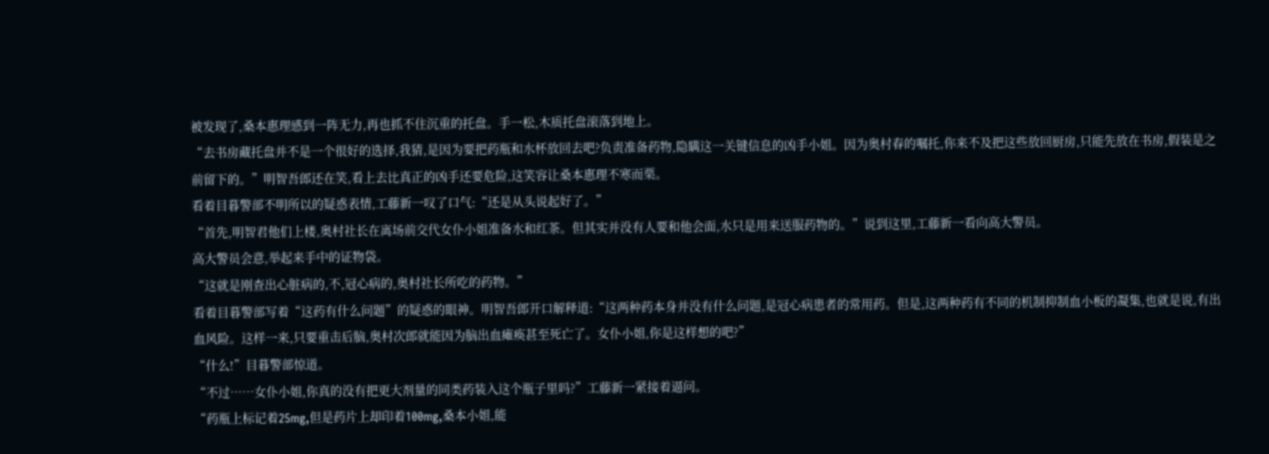被发现了,桑本惠理感到一阵无力,再也抓不住沉重的托盘。手一松,木质托盘滚落到地上。
“去书房藏托盘并不是一个很好的选择,我猜,是因为要把药瓶和水杯放回去吧?负责准备药物,隐瞒这一关键信息的凶手小姐。因为奥村春的嘱托,你来不及把这些放回厨房,只能先放在书房,假装是之前留下的。”明智吾郎还在笑,看上去比真正的凶手还要危险,这笑容让桑本惠理不寒而栗。
看着目暮警部不明所以的疑惑表情,工藤新一叹了口气:“还是从头说起好了。”
“首先,明智君他们上楼,奥村社长在离场前交代女仆小姐准备水和红茶。但其实并没有人要和他会面,水只是用来送服药物的。”说到这里,工藤新一看向高大警员。
高大警员会意,举起来手中的证物袋。
“这就是刚查出心脏病的,不,冠心病的,奥村社长所吃的药物。”
看着目暮警部写着“这药有什么问题”的疑惑的眼神。明智吾郎开口解释道:“这两种药本身并没有什么问题,是冠心病患者的常用药。但是,这两种药有不同的机制抑制血小板的凝集,也就是说,有出血风险。这样一来,只要重击后脑,奥村次郎就能因为脑出血瘫痪甚至死亡了。女仆小姐,你是这样想的吧?”
“什么!”目暮警部惊道。
“不过……女仆小姐,你真的没有把更大剂量的同类药装入这个瓶子里吗?”工藤新一紧接着逼问。
“药瓶上标记着25mg,但是药片上却印着100mg,桑本小姐,能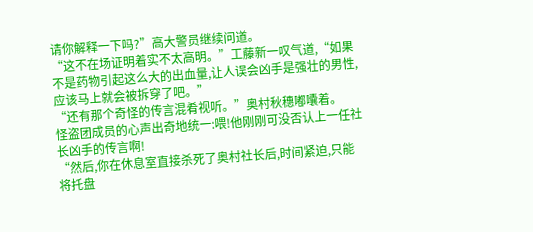请你解释一下吗?”高大警员继续问道。
“这不在场证明着实不太高明。”工藤新一叹气道,“如果不是药物引起这么大的出血量,让人误会凶手是强壮的男性,应该马上就会被拆穿了吧。”
“还有那个奇怪的传言混肴视听。”奥村秋穗嘟囔着。
怪盗团成员的心声出奇地统一:喂!他刚刚可没否认上一任社长凶手的传言啊!
“然后,你在休息室直接杀死了奥村社长后,时间紧迫,只能将托盘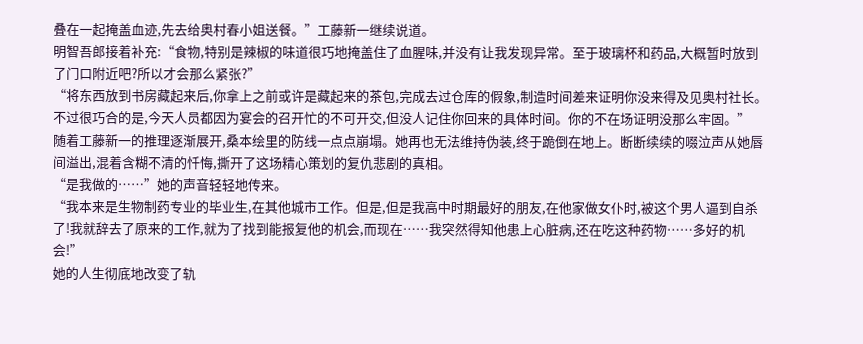叠在一起掩盖血迹,先去给奥村春小姐送餐。”工藤新一继续说道。
明智吾郎接着补充:“食物,特别是辣椒的味道很巧地掩盖住了血腥味,并没有让我发现异常。至于玻璃杯和药品,大概暂时放到了门口附近吧?所以才会那么紧张?”
“将东西放到书房藏起来后,你拿上之前或许是藏起来的茶包,完成去过仓库的假象,制造时间差来证明你没来得及见奥村社长。不过很巧合的是,今天人员都因为宴会的召开忙的不可开交,但没人记住你回来的具体时间。你的不在场证明没那么牢固。”
随着工藤新一的推理逐渐展开,桑本绘里的防线一点点崩塌。她再也无法维持伪装,终于跪倒在地上。断断续续的啜泣声从她唇间溢出,混着含糊不清的忏悔,撕开了这场精心策划的复仇悲剧的真相。
“是我做的……”她的声音轻轻地传来。
“我本来是生物制药专业的毕业生,在其他城市工作。但是,但是我高中时期最好的朋友,在他家做女仆时,被这个男人逼到自杀了!我就辞去了原来的工作,就为了找到能报复他的机会,而现在……我突然得知他患上心脏病,还在吃这种药物……多好的机会!”
她的人生彻底地改变了轨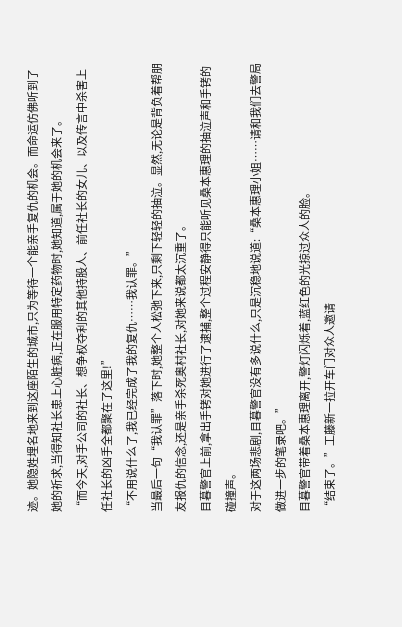迹。她隐姓埋名地来到这座陌生的城市,只为等待一个能亲手复仇的机会。而命运仿佛听到了她的祈求,当得知社长患上心脏病,正在服用特定药物时,她知道,属于她的机会来了。
“而今天,对手公司的社长、想争权夺利的其他持股人、前任社长的女儿、以及传言中杀害上任社长的凶手全都聚在了这里!”
“不用说什么了,我已经完成了我的复仇……我认罪。”
当最后一句“我认罪”落下时,她整个人松弛下来,只剩下轻轻的抽泣。显然,无论是背负着帮朋友报仇的信念,还是亲手杀死奥村社长,对她来说都太沉重了。
目暮警官上前,拿出手铐对她进行了逮捕,整个过程安静得只能听见桑本惠理的抽泣声和手铐的碰撞声。
对于这两场悲剧,目暮警官没有多说什么,只是沉稳地说道:“桑本惠理小姐……请和我们去警局做进一步的笔录吧。”
目暮警官带着桑本惠理离开,警灯闪烁着,蓝红色的光掠过众人的脸。
“结束了。”工藤新一拉开车门对众人邀请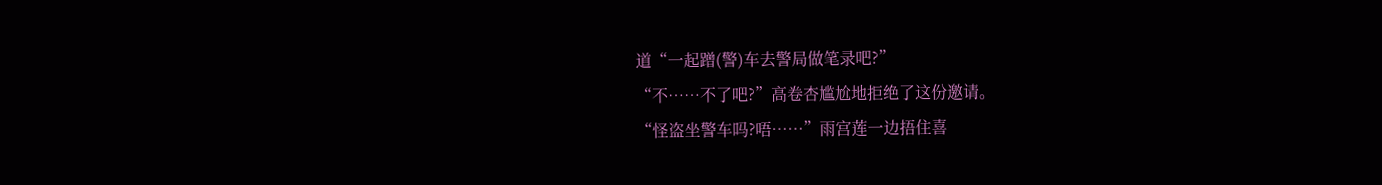道“一起蹭(警)车去警局做笔录吧?”
“不……不了吧?”高卷杏尴尬地拒绝了这份邀请。
“怪盗坐警车吗?唔……”雨宫莲一边捂住喜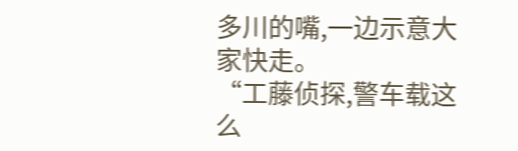多川的嘴,一边示意大家快走。
“工藤侦探,警车载这么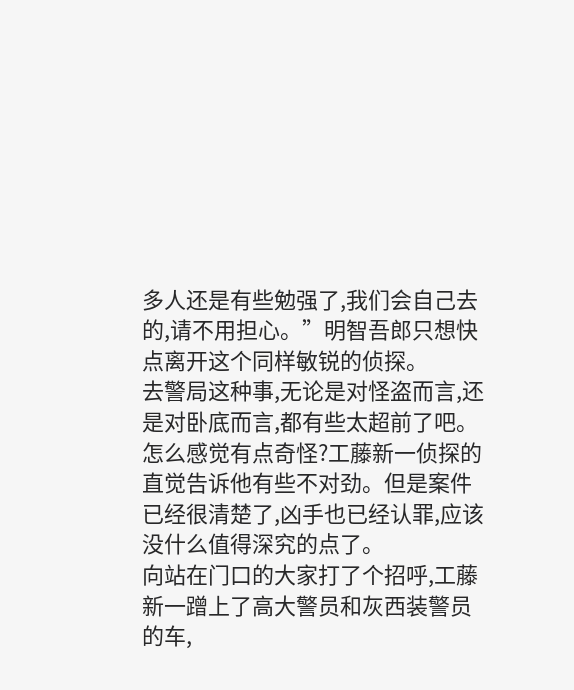多人还是有些勉强了,我们会自己去的,请不用担心。”明智吾郎只想快点离开这个同样敏锐的侦探。
去警局这种事,无论是对怪盗而言,还是对卧底而言,都有些太超前了吧。
怎么感觉有点奇怪?工藤新一侦探的直觉告诉他有些不对劲。但是案件已经很清楚了,凶手也已经认罪,应该没什么值得深究的点了。
向站在门口的大家打了个招呼,工藤新一蹭上了高大警员和灰西装警员的车,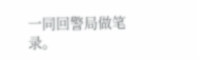一同回警局做笔录。